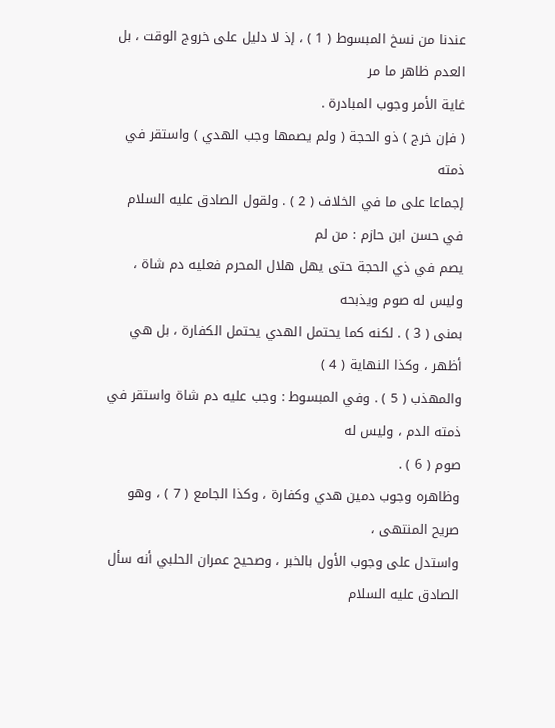عندنا من نسخ المبسوط ( 1 ) ، إذ لا دليل على خروج الوقت ، بل العدم ظاهر ما مر
غاية الأمر وجوب المبادرة .
( فإن خرج ) ذو الحجة ( ولم يصمها وجب الهدي ) واستقر في ذمته
إجماعا على ما في الخلاف ( 2 ) . ولقول الصادق عليه السلام في حسن ابن حازم : من لم
يصم في ذي الحجة حتى يهل هلال المحرم فعليه دم شاة ، وليس له صوم ويذبحه
بمنى ( 3 ) . لكنه كما يحتمل الهدي يحتمل الكفارة ، بل هي أظهر ، وكذا النهاية ( 4 )
والمهذب ( 5 ) . وفي المبسوط : وجب عليه دم شاة واستقر في ذمته الدم ، وليس له
صوم ( 6 ) .
وظاهره وجوب دمين هدي وكفارة ، وكذا الجامع ( 7 ) ، وهو صريح المنتهى ،
واستدل على وجوب الأول بالخبر ، وصحيح عمران الحلبي أنه سأل الصادق عليه السلام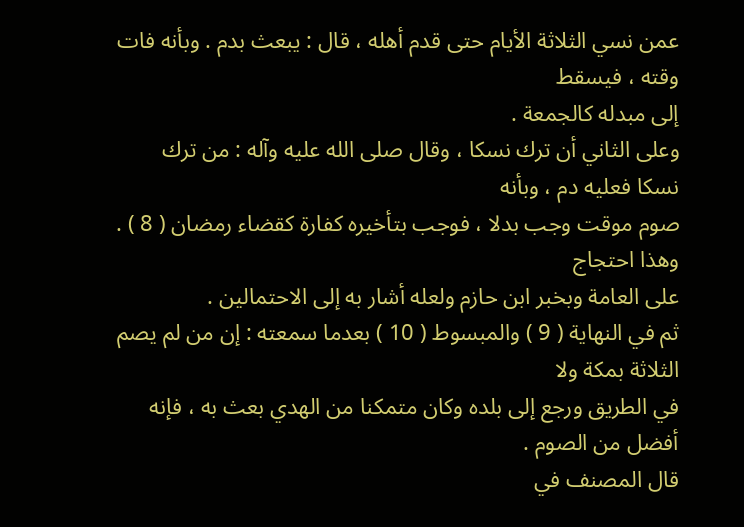عمن نسي الثلاثة الأيام حتى قدم أهله ، قال : يبعث بدم . وبأنه فات وقته ، فيسقط
إلى مبدله كالجمعة .
وعلى الثاني أن ترك نسكا ، وقال صلى الله عليه وآله : من ترك نسكا فعليه دم ، وبأنه
صوم موقت وجب بدلا ، فوجب بتأخيره كفارة كقضاء رمضان ( 8 ) . وهذا احتجاج
على العامة وبخبر ابن حازم ولعله أشار به إلى الاحتمالين .
ثم في النهاية ( 9 ) والمبسوط ( 10 ) بعدما سمعته : إن من لم يصم الثلاثة بمكة ولا
في الطريق ورجع إلى بلده وكان متمكنا من الهدي بعث به ، فإنه أفضل من الصوم .
قال المصنف في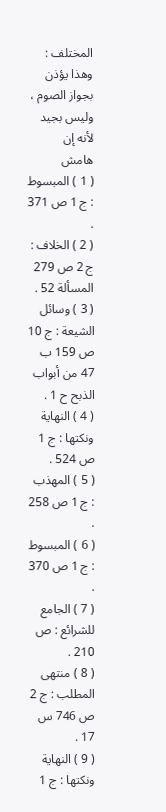المختلف : وهذا يؤذن بجواز الصوم ، وليس بجيد لأنه إن
هامش
( 1 ) المبسوط : ج 1 ص 371 .
( 2 ) الخلاف : ج 2 ص 279 المسألة 52 .
( 3 ) وسائل الشيعة : ج 10 ص 159 ب 47 من أبواب الذبح ح 1 .
( 4 ) النهاية ونكتها : ج 1 ص 524 .
( 5 ) المهذب : ج 1 ص 258 .
( 6 ) المبسوط : ج 1 ص 370 .
( 7 ) الجامع للشرائع : ص 210 .
( 8 ) منتهى المطلب : ج 2 ص 746 س 17 .
( 9 ) النهاية ونكتها : ج 1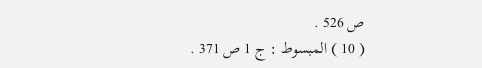ص 526 .
( 10 ) المبسوط : ج 1 ص 371 .